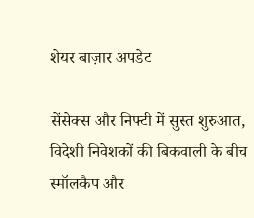शेयर बाज़ार अपडेट

सेंसेक्स और निफ्टी में सुस्त शुरुआत, विदेशी निवेशकों की बिकवाली के बीच स्मॉलकैप और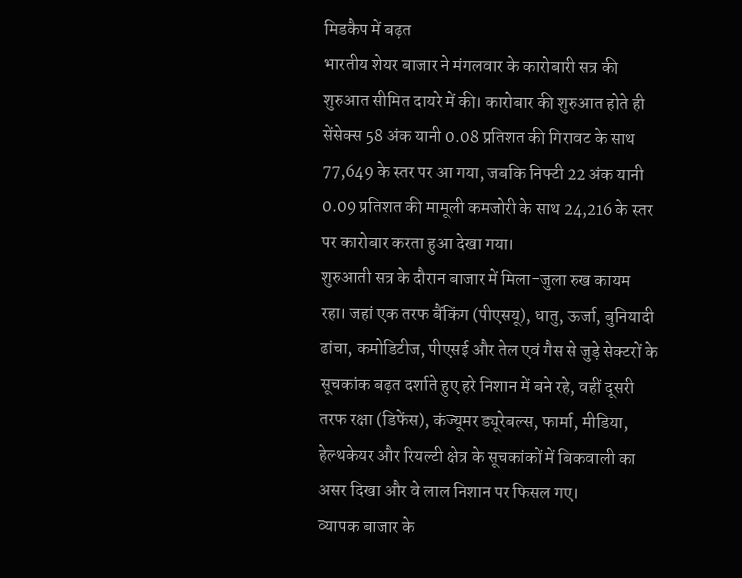मिडकैप में बढ़त
भारतीय शेयर बाजार ने मंगलवार के कारोबारी सत्र की शुरुआत सीमित दायरे में की। कारोबार की शुरुआत होते ही सेंसेक्स 58 अंक यानी 0.08 प्रतिशत की गिरावट के साथ 77,649 के स्तर पर आ गया, जबकि निफ्टी 22 अंक यानी 0.09 प्रतिशत की मामूली कमजोरी के साथ 24,216 के स्तर पर कारोबार करता हुआ देखा गया।
शुरुआती सत्र के दौरान बाजार में मिला-जुला रुख कायम रहा। जहां एक तरफ बैंकिंग (पीएसयू), धातु, ऊर्जा, बुनियादी ढांचा, कमोडिटीज, पीएसई और तेल एवं गैस से जुड़े सेक्टरों के सूचकांक बढ़त दर्शाते हुए हरे निशान में बने रहे, वहीं दूसरी तरफ रक्षा (डिफेंस), कंज्यूमर ड्यूरेबल्स, फार्मा, मीडिया, हेल्थकेयर और रियल्टी क्षेत्र के सूचकांकों में बिकवाली का असर दिखा और वे लाल निशान पर फिसल गए।
व्यापक बाजार के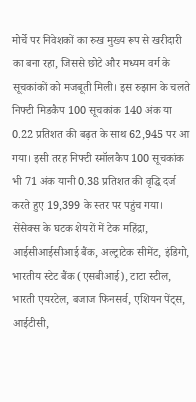मोर्चे पर निवेशकों का रुख मुख्य रूप से खरीदारी का बना रहा, जिससे छोटे और मध्यम वर्ग के सूचकांकों को मजबूती मिली। इस रुझान के चलते निफ्टी मिडकैप 100 सूचकांक 140 अंक या 0.22 प्रतिशत की बढ़त के साथ 62,945 पर आ गया। इसी तरह निफ्टी स्मॉलकैप 100 सूचकांक भी 71 अंक यानी 0.38 प्रतिशत की वृद्धि दर्ज करते हुए 19,399 के स्तर पर पहुंच गया।
सेंसेक्स के घटक शेयरों में टेक महिंद्रा, आईसीआईसीआई बैंक, अल्ट्राटेक सीमेंट, इंडिगो, भारतीय स्टेट बैंक (एसबीआई), टाटा स्टील, भारती एयरटेल, बजाज फिनसर्व, एशियन पेंट्स, आईटीसी,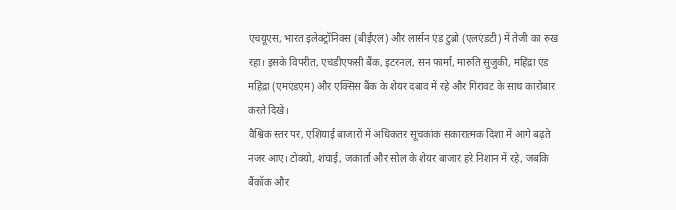एचयूएस, भारत इलेक्ट्रॉनिक्स (बीईएल) और लार्सन एंड टुब्रो (एलएंडटी) में तेजी का रुख रहा। इसके विपरीत, एचडीएफसी बैंक, इटरनल, सन फार्मा, मारुति सुजुकी, महिंद्रा एंड महिंद्रा (एमएंडएम) और एक्सिस बैंक के शेयर दबाव में रहे और गिरावट के साथ कारोबार करते दिखे।
वैश्विक स्तर पर, एशियाई बाजारों में अधिकतर सूचकांक सकारात्मक दिशा में आगे बढ़ते नजर आए। टोक्यो, शंघाई, जकार्ता और सोल के शेयर बाजार हरे निशान में रहे, जबकि बैंकॉक और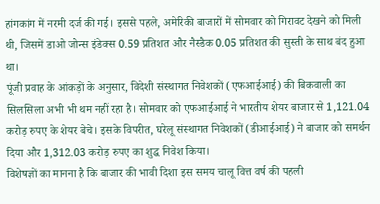हांगकांग में नरमी दर्ज की गई। इससे पहले, अमेरिकी बाजारों में सोमवार को गिरावट देखने को मिली थी, जिसमें डाओ जोन्स इंडेक्स 0.59 प्रतिशत और नैस्डैक 0.05 प्रतिशत की सुस्ती के साथ बंद हुआ था।
पूंजी प्रवाह के आंकड़ों के अनुसार, विदेशी संस्थागत निवेशकों (एफआईआई) की बिकवाली का सिलसिला अभी भी थम नहीं रहा है। सोमवार को एफआईआई ने भारतीय शेयर बाजार से 1,121.04 करोड़ रुपए के शेयर बेचे। इसके विपरीत, घरेलू संस्थागत निवेशकों (डीआईआई) ने बाजार को समर्थन दिया और 1,312.03 करोड़ रुपए का शुद्ध निवेश किया।
विशेषज्ञों का मानना है कि बाजार की भावी दिशा इस समय चालू वित्त वर्ष की पहली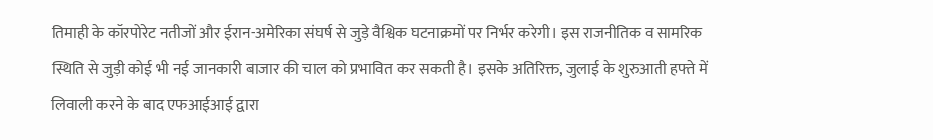तिमाही के कॉरपोरेट नतीजों और ईरान-अमेरिका संघर्ष से जुड़े वैश्विक घटनाक्रमों पर निर्भर करेगी। इस राजनीतिक व सामरिक स्थिति से जुड़ी कोई भी नई जानकारी बाजार की चाल को प्रभावित कर सकती है। इसके अतिरिक्त, जुलाई के शुरुआती हफ्ते में लिवाली करने के बाद एफआईआई द्वारा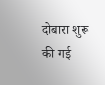दोबारा शुरू की गई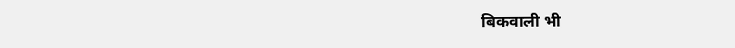बिकवाली भी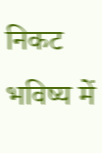निकट भविष्य में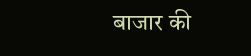बाजार की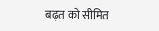बढ़त को सीमित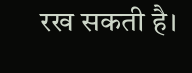रख सकती है।